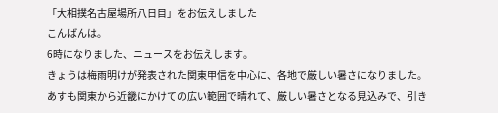「大相撲名古屋場所八日目」をお伝えしました
こんばんは。
6時になりました、ニュースをお伝えします。
きょうは梅雨明けが発表された関東甲信を中心に、各地で厳しい暑さになりました。
あすも関東から近畿にかけての広い範囲で晴れて、厳しい暑さとなる見込みで、引き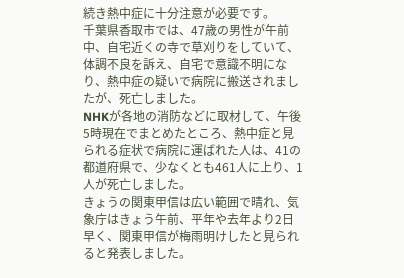続き熱中症に十分注意が必要です。
千葉県香取市では、47歳の男性が午前中、自宅近くの寺で草刈りをしていて、体調不良を訴え、自宅で意識不明になり、熱中症の疑いで病院に搬送されましたが、死亡しました。
NHKが各地の消防などに取材して、午後5時現在でまとめたところ、熱中症と見られる症状で病院に運ばれた人は、41の都道府県で、少なくとも461人に上り、1人が死亡しました。
きょうの関東甲信は広い範囲で晴れ、気象庁はきょう午前、平年や去年より2日早く、関東甲信が梅雨明けしたと見られると発表しました。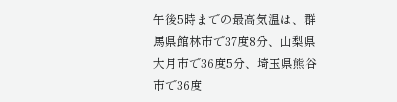午後5時までの最高気温は、群馬県館林市で37度8分、山梨県大月市で36度5分、埼玉県熊谷市で36度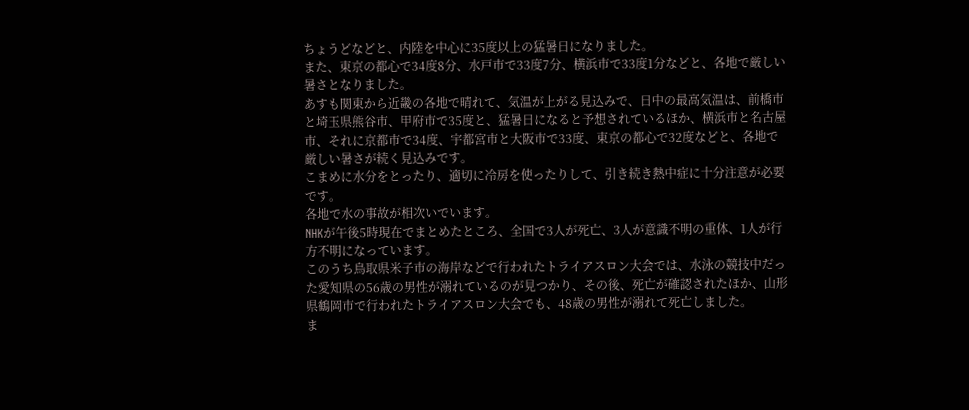ちょうどなどと、内陸を中心に35度以上の猛暑日になりました。
また、東京の都心で34度8分、水戸市で33度7分、横浜市で33度1分などと、各地で厳しい暑さとなりました。
あすも関東から近畿の各地で晴れて、気温が上がる見込みで、日中の最高気温は、前橋市と埼玉県熊谷市、甲府市で35度と、猛暑日になると予想されているほか、横浜市と名古屋市、それに京都市で34度、宇都宮市と大阪市で33度、東京の都心で32度などと、各地で厳しい暑さが続く見込みです。
こまめに水分をとったり、適切に冷房を使ったりして、引き続き熱中症に十分注意が必要です。
各地で水の事故が相次いでいます。
NHKが午後5時現在でまとめたところ、全国で3人が死亡、3人が意識不明の重体、1人が行方不明になっています。
このうち鳥取県米子市の海岸などで行われたトライアスロン大会では、水泳の競技中だった愛知県の56歳の男性が溺れているのが見つかり、その後、死亡が確認されたほか、山形県鶴岡市で行われたトライアスロン大会でも、48歳の男性が溺れて死亡しました。
ま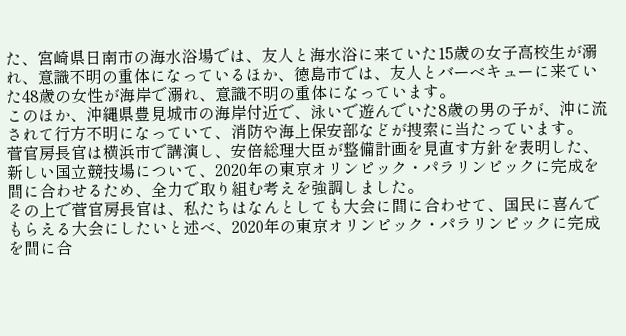た、宮崎県日南市の海水浴場では、友人と海水浴に来ていた15歳の女子高校生が溺れ、意識不明の重体になっているほか、徳島市では、友人とバーベキューに来ていた48歳の女性が海岸で溺れ、意識不明の重体になっています。
このほか、沖縄県豊見城市の海岸付近で、泳いで遊んでいた8歳の男の子が、沖に流されて行方不明になっていて、消防や海上保安部などが捜索に当たっています。
菅官房長官は横浜市で講演し、安倍総理大臣が整備計画を見直す方針を表明した、新しい国立競技場について、2020年の東京オリンピック・パラリンピックに完成を間に合わせるため、全力で取り組む考えを強調しました。
その上で菅官房長官は、私たちはなんとしても大会に間に合わせて、国民に喜んでもらえる大会にしたいと述べ、2020年の東京オリンピック・パラリンピックに完成を間に合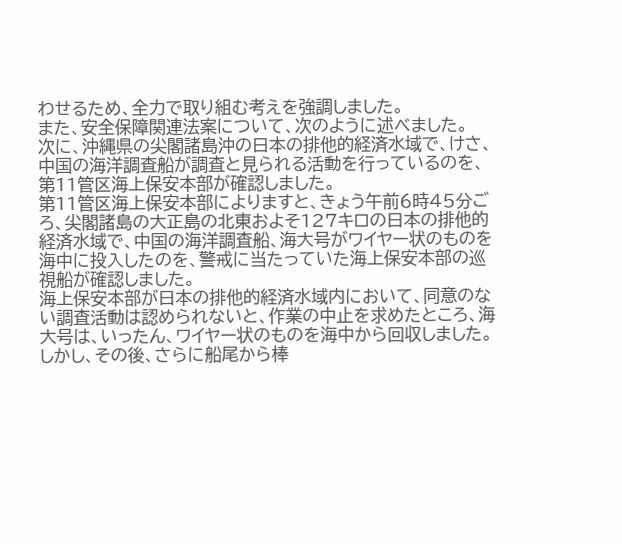わせるため、全力で取り組む考えを強調しました。
また、安全保障関連法案について、次のように述べました。
次に、沖縄県の尖閣諸島沖の日本の排他的経済水域で、けさ、中国の海洋調査船が調査と見られる活動を行っているのを、第11管区海上保安本部が確認しました。
第11管区海上保安本部によりますと、きょう午前6時45分ごろ、尖閣諸島の大正島の北東およそ127キロの日本の排他的経済水域で、中国の海洋調査船、海大号がワイヤー状のものを海中に投入したのを、警戒に当たっていた海上保安本部の巡視船が確認しました。
海上保安本部が日本の排他的経済水域内において、同意のない調査活動は認められないと、作業の中止を求めたところ、海大号は、いったん、ワイヤー状のものを海中から回収しました。
しかし、その後、さらに船尾から棒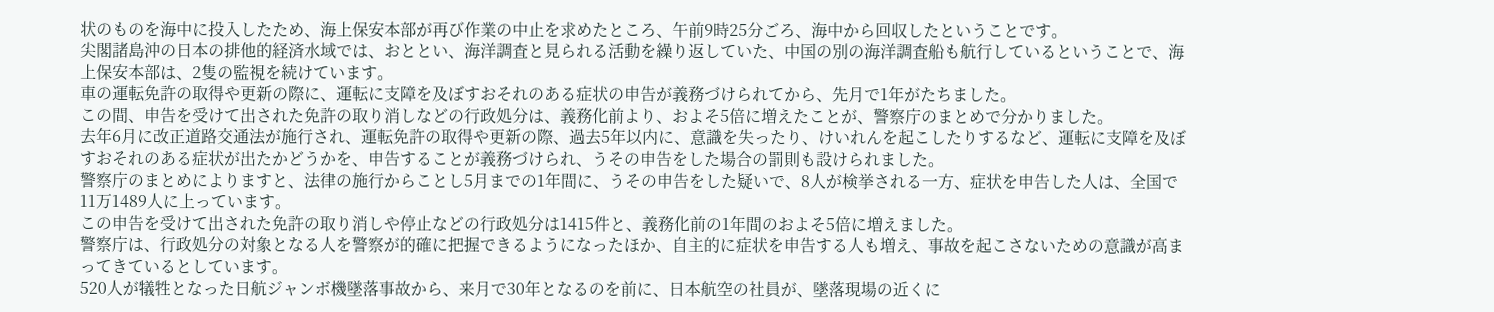状のものを海中に投入したため、海上保安本部が再び作業の中止を求めたところ、午前9時25分ごろ、海中から回収したということです。
尖閣諸島沖の日本の排他的経済水域では、おととい、海洋調査と見られる活動を繰り返していた、中国の別の海洋調査船も航行しているということで、海上保安本部は、2隻の監視を続けています。
車の運転免許の取得や更新の際に、運転に支障を及ぼすおそれのある症状の申告が義務づけられてから、先月で1年がたちました。
この間、申告を受けて出された免許の取り消しなどの行政処分は、義務化前より、およそ5倍に増えたことが、警察庁のまとめで分かりました。
去年6月に改正道路交通法が施行され、運転免許の取得や更新の際、過去5年以内に、意識を失ったり、けいれんを起こしたりするなど、運転に支障を及ぼすおそれのある症状が出たかどうかを、申告することが義務づけられ、うその申告をした場合の罰則も設けられました。
警察庁のまとめによりますと、法律の施行からことし5月までの1年間に、うその申告をした疑いで、8人が検挙される一方、症状を申告した人は、全国で11万1489人に上っています。
この申告を受けて出された免許の取り消しや停止などの行政処分は1415件と、義務化前の1年間のおよそ5倍に増えました。
警察庁は、行政処分の対象となる人を警察が的確に把握できるようになったほか、自主的に症状を申告する人も増え、事故を起こさないための意識が高まってきているとしています。
520人が犠牲となった日航ジャンボ機墜落事故から、来月で30年となるのを前に、日本航空の社員が、墜落現場の近くに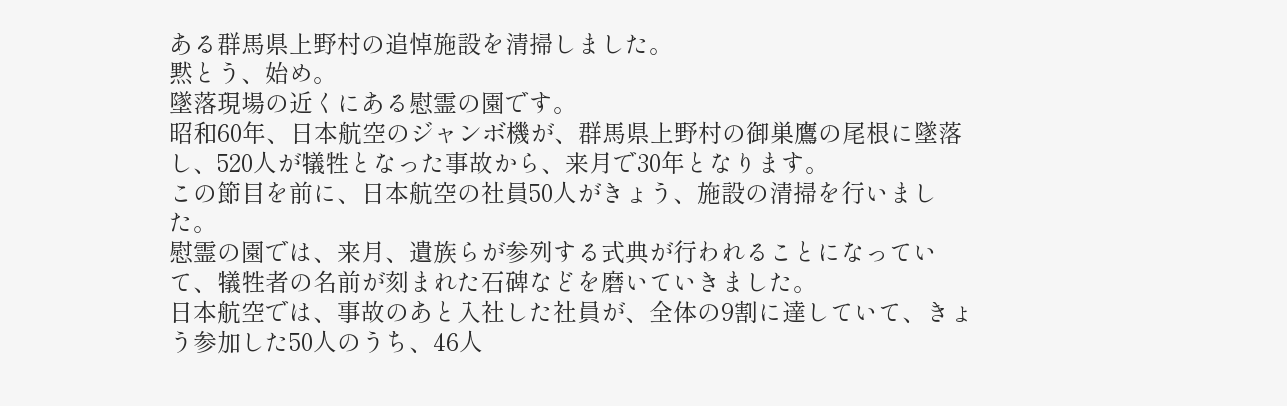ある群馬県上野村の追悼施設を清掃しました。
黙とう、始め。
墜落現場の近くにある慰霊の園です。
昭和60年、日本航空のジャンボ機が、群馬県上野村の御巣鷹の尾根に墜落し、520人が犠牲となった事故から、来月で30年となります。
この節目を前に、日本航空の社員50人がきょう、施設の清掃を行いました。
慰霊の園では、来月、遺族らが参列する式典が行われることになっていて、犠牲者の名前が刻まれた石碑などを磨いていきました。
日本航空では、事故のあと入社した社員が、全体の9割に達していて、きょう参加した50人のうち、46人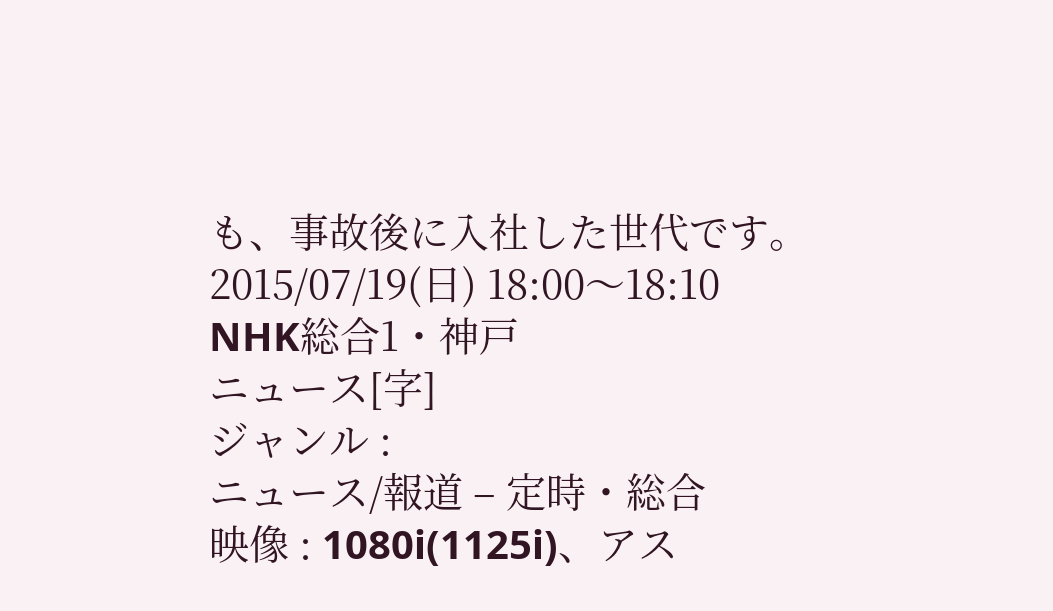も、事故後に入社した世代です。
2015/07/19(日) 18:00〜18:10
NHK総合1・神戸
ニュース[字]
ジャンル :
ニュース/報道 – 定時・総合
映像 : 1080i(1125i)、アス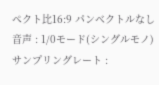ペクト比16:9 パンベクトルなし
音声 : 1/0モード(シングルモノ)
サンプリングレート :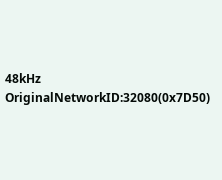48kHz
OriginalNetworkID:32080(0x7D50)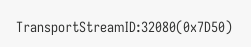TransportStreamID:32080(0x7D50)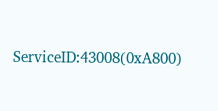ServiceID:43008(0xA800)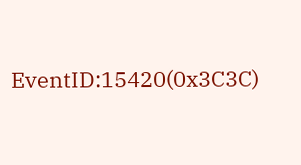EventID:15420(0x3C3C)